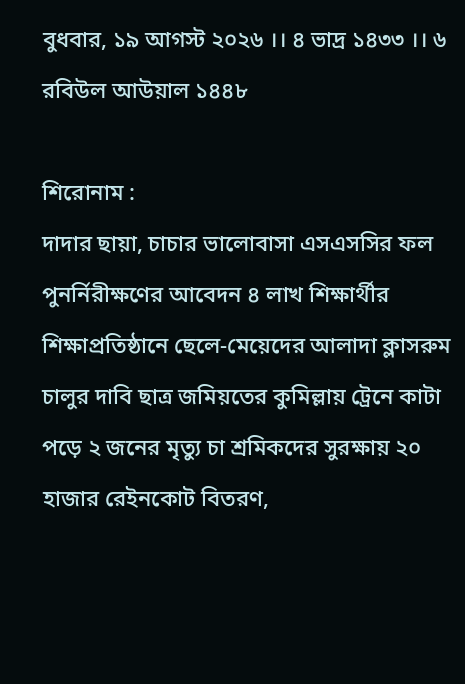বুধবার, ১৯ আগস্ট ২০২৬ ।। ৪ ভাদ্র ১৪৩৩ ।। ৬ রবিউল আউয়াল ১৪৪৮

শিরোনাম :
দাদার ছায়া, চাচার ভালোবাসা এসএসসির ফল পুনর্নিরীক্ষণের আবেদন ৪ লাখ শিক্ষার্থীর শিক্ষাপ্রতিষ্ঠানে ছেলে-মেয়েদের আলাদা ক্লাসরুম চালুর দাবি ছাত্র জমিয়তের কুমিল্লায় ট্রেনে কাটা পড়ে ২ জনের মৃত্যু চা শ্রমিকদের সুরক্ষায় ২০ হাজার রেইনকোট বিতরণ,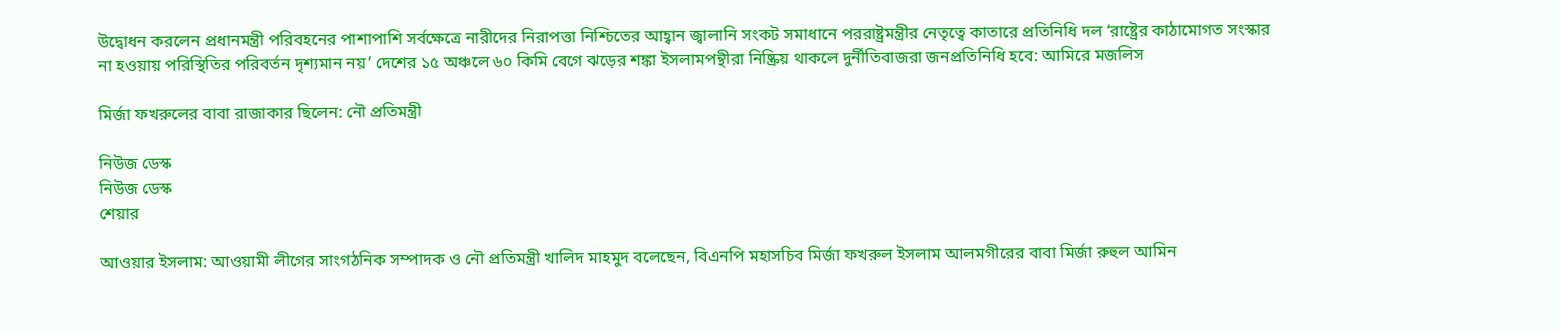উদ্বোধন করলেন প্রধানমন্ত্রী পরিবহনের পাশাপাশি সর্বক্ষেত্রে নারীদের নিরাপত্তা নিশ্চিতের আহ্বান জ্বালানি সংকট সমাধানে পররাষ্ট্রমন্ত্রীর নেতৃত্বে কাতারে প্রতিনিধি দল ‘রাষ্ট্রের কাঠামোগত সংস্কার না হওয়ায় পরিস্থিতির পরিবর্তন দৃশ্যমান নয়’ দেশের ১৫ অঞ্চলে ৬০ কিমি বেগে ঝড়ের শঙ্কা ইসলামপন্থীরা নিষ্ক্রিয় থাকলে দুর্নীতিবাজরা জনপ্রতিনিধি হবে: আমিরে মজলিস

মির্জা ফখরুলের বাবা রাজাকার ছিলেন: নৌ প্রতিমন্ত্রী

নিউজ ডেস্ক
নিউজ ডেস্ক
শেয়ার

আওয়ার ইসলাম: আওয়ামী লীগের সাংগঠনিক সম্পাদক ও নৌ প্রতিমন্ত্রী খালিদ মাহমুদ বলেছেন, বিএনপি মহাসচিব মির্জা ফখরুল ইসলাম আলমগীরের বাবা মির্জা রুহুল আমিন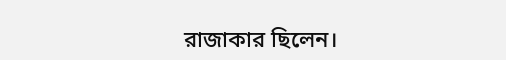রাজাকার ছিলেন।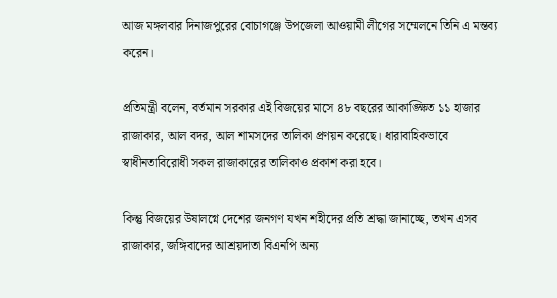আজ মঙ্গলবার দিনাজপুরের বোচাগঞ্জে উপজেলা আওয়ামী লীগের সম্মেলনে তিনি এ মন্তব্য করেন।

প্রতিমন্ত্রী বলেন, বর্তমান সরকার এই বিজয়ের মাসে ৪৮ বছরের আকাঙ্ক্ষিত ১১ হাজার রাজাকার, আল বদর, আল শামসদের তালিকা প্রণয়ন করেছে। ধারাবাহিকভাবে স্বাধীনতাবিরোধী সকল রাজাকারের তালিকাও প্রকাশ করা হবে।

কিন্তু বিজয়ের উষালগ্নে দেশের জনগণ যখন শহীদের প্রতি শ্রদ্ধা জানাচ্ছে, তখন এসব রাজাকার, জঙ্গিবাদের আশ্রয়দাতা বিএনপি অন্য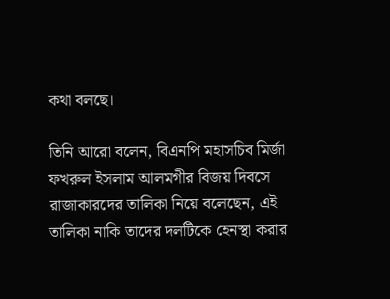কথা বলছে।

তিনি আরো বলেন, বিএনপি মহাসচিব মির্জা ফখরুল ইসলাম আলমগীর বিজয় দিবসে রাজাকারদের তালিকা নিয়ে বলেছেন, এই তালিকা নাকি তাদের দলটিকে হেনস্থা করার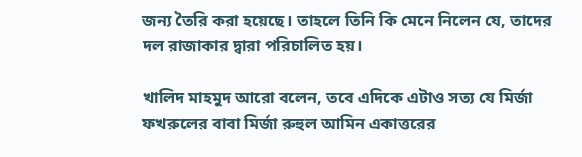জন্য তৈরি করা হয়েছে। তাহলে তিনি কি মেনে নিলেন যে, তাদের দল রাজাকার দ্বারা পরিচালিত হয়।

খালিদ মাহমুদ আরো বলেন, তবে এদিকে এটাও সত্য যে মির্জা ফখরুলের বাবা মির্জা রুহুল আমিন একাত্তরের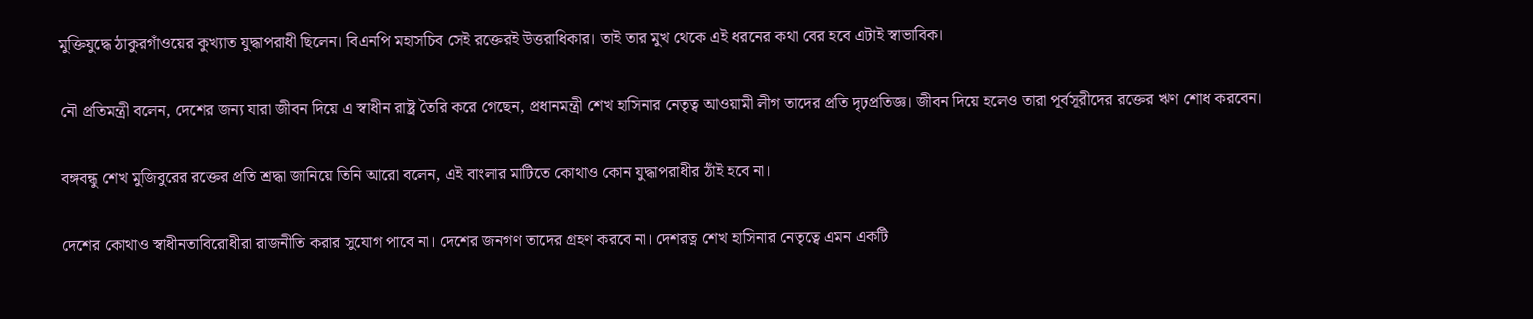মুক্তিযুদ্ধে ঠাকুরগাঁওয়ের কুখ্যাত যুদ্ধাপরাধী ছিলেন। বিএনপি মহাসচিব সেই রক্তেরই উত্তরাধিকার। তাই তার মুখ থেকে এই ধরনের কথা বের হবে এটাই স্বাভাবিক।

নৌ প্রতিমন্ত্রী বলেন, দেশের জন্য যারা জীবন দিয়ে এ স্বাধীন রাষ্ট্র তৈরি করে গেছেন, প্রধানমন্ত্রী শেখ হাসিনার নেতৃত্ব আওয়ামী লীগ তাদের প্রতি দৃঢ়প্রতিজ্ঞ। জীবন দিয়ে হলেও তারা পূর্বসূরীদের রক্তের ঋণ শোধ করবেন।

বঙ্গবন্ধু শেখ মুজিবুরের রক্তের প্রতি শ্রদ্ধা জানিয়ে তিনি আরো বলেন, এই বাংলার মাটিতে কোথাও কোন যুদ্ধাপরাধীর ঠাঁই হবে না।

দেশের কোথাও স্বাধীনতাবিরোধীরা রাজনীতি করার সুযোগ পাবে না। দেশের জনগণ তাদের গ্রহণ করবে না। দেশরত্ন শেখ হাসিনার নেতৃত্বে এমন একটি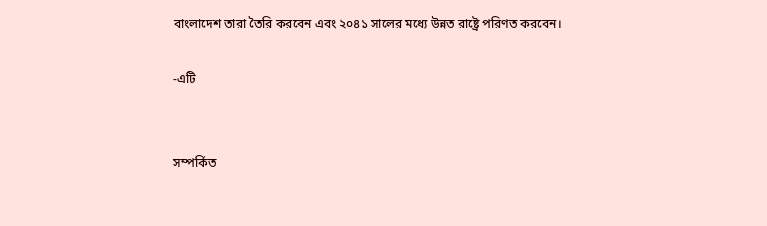বাংলাদেশ তারা তৈরি করবেন এবং ২০৪১ সালের মধ্যে উন্নত রাষ্ট্রে পরিণত করবেন।

-এটি


সম্পর্কিত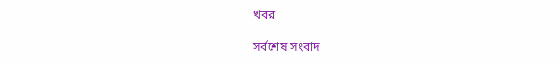খবর

সর্বশেষ সংবাদ